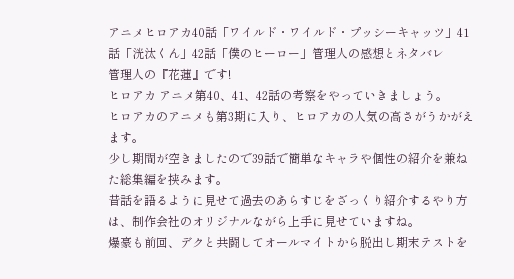アニメヒロアカ40話「ワイルド・ワイルド・プッシーキャッツ」41話「洸汰くん」42話「僕のヒーロー」管理人の感想とネタバレ
管理人の『花蓮』です!
ヒロアカ アニメ第40、41、42話の考察をやっていきましょう。
ヒロアカのアニメも第3期に入り、ヒロアカの人気の高さがうかがえます。
少し期間が空きましたので39話で簡単なキャラや個性の紹介を兼ねた総集編を挟みます。
昔話を語るように見せて過去のあらすじをざっくり紹介するやり方は、制作会社のオリジナルながら上手に見せていますね。
爆豪も前回、デクと共闘してオールマイトから脱出し期末テストを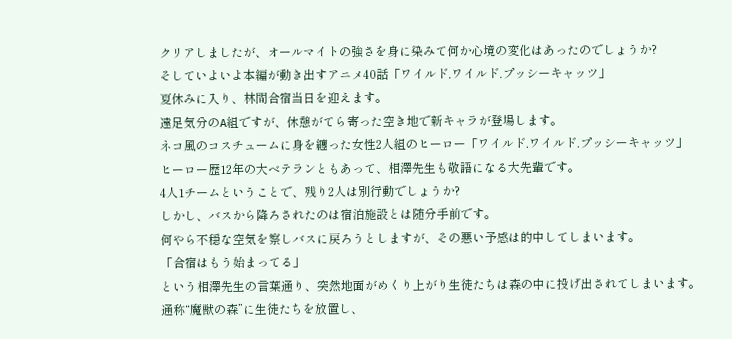クリアしましたが、オールマイトの強さを身に染みて何か心境の変化はあったのでしょうか?
そしていよいよ本編が動き出すアニメ40話「ワイルド.ワイルド.プッシーキャッツ」
夏休みに入り、林間合宿当日を迎えます。
遠足気分のA組ですが、休憩がてら寄った空き地で新キャラが登場します。
ネコ風のコスチュームに身を纏った女性2人組のヒーロー「ワイルド.ワイルド.プッシーキャッツ」
ヒーロー歴12年の大ベテランともあって、相澤先生も敬語になる大先輩です。
4人1チームということで、残り2人は別行動でしょうか?
しかし、バスから降ろされたのは宿泊施設とは随分手前です。
何やら不穏な空気を察しバスに戻ろうとしますが、その悪い予感は的中してしまいます。
「合宿はもう始まってる」
という相澤先生の言葉通り、突然地面がめくり上がり生徒たちは森の中に投げ出されてしまいます。
通称“魔獣の森”に生徒たちを放置し、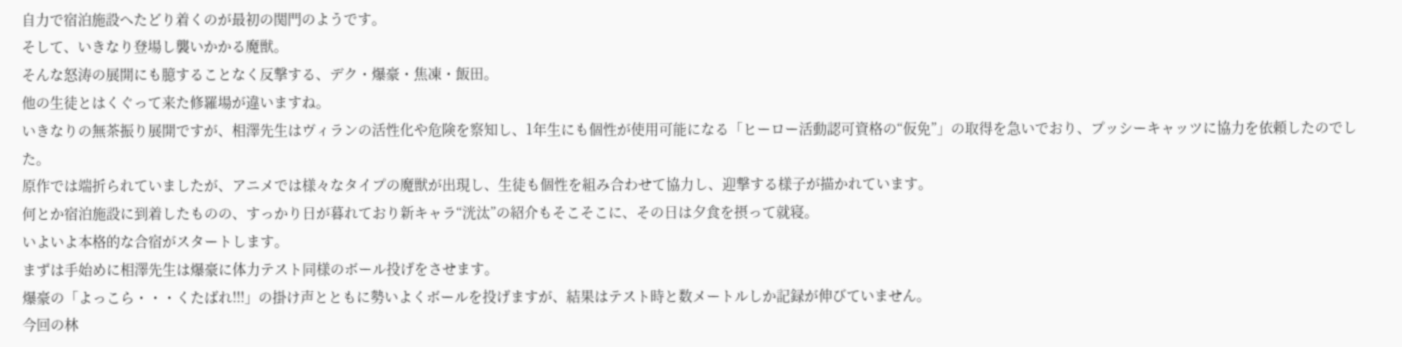自力で宿泊施設へたどり着くのが最初の関門のようです。
そして、いきなり登場し襲いかかる魔獣。
そんな怒涛の展開にも臆することなく反撃する、デク・爆豪・焦凍・飯田。
他の生徒とはくぐって来た修羅場が違いますね。
いきなりの無茶振り展開ですが、相澤先生はヴィランの活性化や危険を察知し、1年生にも個性が使用可能になる「ヒーロー活動認可資格の“仮免”」の取得を急いでおり、プッシーキャッツに協力を依頼したのでした。
原作では端折られていましたが、アニメでは様々なタイプの魔獣が出現し、生徒も個性を組み合わせて協力し、迎撃する様子が描かれています。
何とか宿泊施設に到着したものの、すっかり日が暮れており新キャラ“洸汰”の紹介もそこそこに、その日は夕食を摂って就寝。
いよいよ本格的な合宿がスタートします。
まずは手始めに相澤先生は爆豪に体力テスト同様のボール投げをさせます。
爆豪の「よっこら・・・くたばれ!!!」の掛け声とともに勢いよくボールを投げますが、結果はテスト時と数メートルしか記録が伸びていません。
今回の林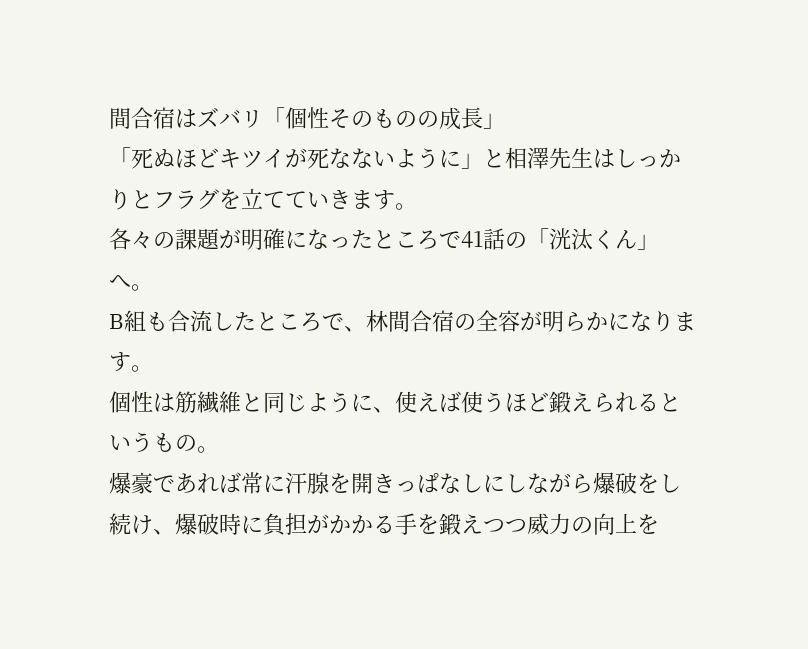間合宿はズバリ「個性そのものの成長」
「死ぬほどキツイが死なないように」と相澤先生はしっかりとフラグを立てていきます。
各々の課題が明確になったところで41話の「洸汰くん」へ。
B組も合流したところで、林間合宿の全容が明らかになります。
個性は筋繊維と同じように、使えば使うほど鍛えられるというもの。
爆豪であれば常に汗腺を開きっぱなしにしながら爆破をし続け、爆破時に負担がかかる手を鍛えつつ威力の向上を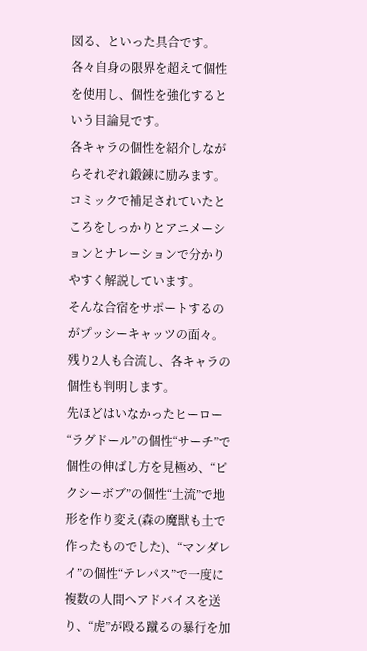図る、といった具合です。
各々自身の限界を超えて個性を使用し、個性を強化するという目論見です。
各キャラの個性を紹介しながらそれぞれ鍛錬に励みます。
コミックで補足されていたところをしっかりとアニメーションとナレーションで分かりやすく解説しています。
そんな合宿をサポートするのがプッシーキャッツの面々。
残り2人も合流し、各キャラの個性も判明します。
先ほどはいなかったヒーロー“ラグドール”の個性“サーチ”で個性の伸ばし方を見極め、“ピクシーボブ”の個性“土流”で地形を作り変え(森の魔獣も土で作ったものでした)、“マンダレイ”の個性“テレパス”で一度に複数の人間へアドバイスを送り、“虎”が殴る蹴るの暴行を加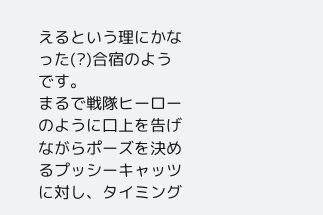えるという理にかなった(?)合宿のようです。
まるで戦隊ヒーローのように口上を告げながらポーズを決めるプッシーキャッツに対し、タイミング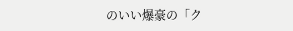のいい爆豪の「ク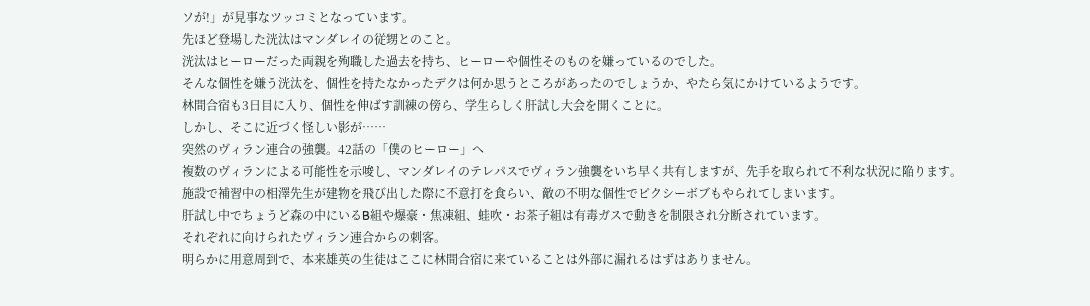ソが!」が見事なツッコミとなっています。
先ほど登場した洸汰はマンダレイの従甥とのこと。
洸汰はヒーローだった両親を殉職した過去を持ち、ヒーローや個性そのものを嫌っているのでした。
そんな個性を嫌う洸汰を、個性を持たなかったデクは何か思うところがあったのでしょうか、やたら気にかけているようです。
林間合宿も3日目に入り、個性を伸ばす訓練の傍ら、学生らしく肝試し大会を開くことに。
しかし、そこに近づく怪しい影が……
突然のヴィラン連合の強襲。42話の「僕のヒーロー」へ
複数のヴィランによる可能性を示唆し、マンダレイのテレパスでヴィラン強襲をいち早く共有しますが、先手を取られて不利な状況に陥ります。
施設で補習中の相澤先生が建物を飛び出した際に不意打を食らい、敵の不明な個性でピクシーボブもやられてしまいます。
肝試し中でちょうど森の中にいるB組や爆豪・焦凍組、蛙吹・お茶子組は有毒ガスで動きを制限され分断されています。
それぞれに向けられたヴィラン連合からの刺客。
明らかに用意周到で、本来雄英の生徒はここに林間合宿に来ていることは外部に漏れるはずはありません。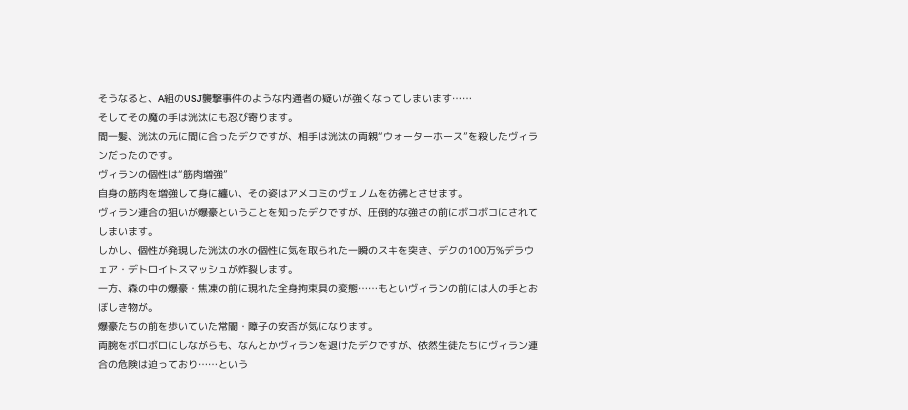そうなると、A組のUSJ襲撃事件のような内通者の疑いが強くなってしまいます……
そしてその魔の手は洸汰にも忍び寄ります。
間一髪、洸汰の元に間に合ったデクですが、相手は洸汰の両親“ウォーターホース”を殺したヴィランだったのです。
ヴィランの個性は“筋肉増強”
自身の筋肉を増強して身に纏い、その姿はアメコミのヴェノムを彷彿とさせます。
ヴィラン連合の狙いが爆豪ということを知ったデクですが、圧倒的な強さの前にボコボコにされてしまいます。
しかし、個性が発現した洸汰の水の個性に気を取られた一瞬のスキを突き、デクの100万%デラウェア・デトロイトスマッシュが炸裂します。
一方、森の中の爆豪・焦凍の前に現れた全身拘束具の変態……もといヴィランの前には人の手とおぼしき物が。
爆豪たちの前を歩いていた常闇・障子の安否が気になります。
両腕をボロボロにしながらも、なんとかヴィランを退けたデクですが、依然生徒たちにヴィラン連合の危険は迫っており……という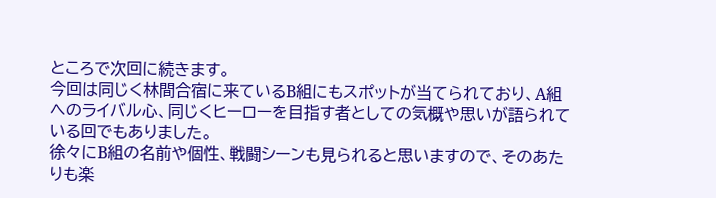ところで次回に続きます。
今回は同じく林間合宿に来ているB組にもスポットが当てられており、A組へのライバル心、同じくヒーローを目指す者としての気概や思いが語られている回でもありました。
徐々にB組の名前や個性、戦闘シーンも見られると思いますので、そのあたりも楽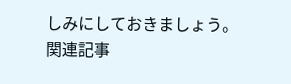しみにしておきましょう。
関連記事